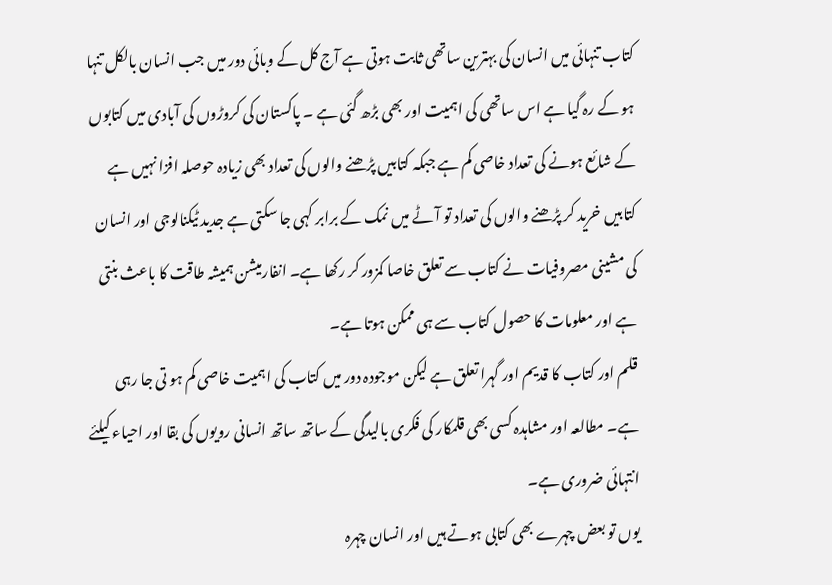کتاب تنہائی میں انسان کی بہترین ساتھی ثابت ہوتی ہے آج کل کے وبائی دور میں جب انسان بالکل تنہا ہو کے رہ گیا ہے اس ساتھی کی اہمیت اور بھی بڑھ گئی ہے ۔ پاکستان کی کروڑوں کی آبادی میں کتابوں کے شائع ہونے کی تعداد خاصی کم ہے جبکہ کتابیں پڑھنے والوں کی تعداد بھی زیادہ حوصلہ افزا نہیں ہے کتابیں خرید کر پڑھنے والوں کی تعداد تو آٹے میں نمک کے برابر کہی جا سکتی ہے جدید ٹیکنالوجی اور انسان کی مشینی مصروفیات نے کتاب سے تعلق خاصا کمزور کر رکھا ہے۔ انفارمیشن ہمیشہ طاقت کا باعث بنتی ہے اور معلومات کا حصول کتاب سے ہی ممکن ہوتا ہے۔
قلم اور کتاب کا قدیم اور گہرا تعلق ہے لیکن موجودہ دور میں کتاب کی اہمیت خاصی کم ہو تی جا رہی ہے۔ مطالعہ اور مشاہدہ کسی بھی قلمکار کی فکری بالیدگی کے ساتھ ساتھ انسانی رویوں کی بقا اور احیاء کیلئے انتہائی ضروری ہے۔
یوں تو بعض چہرے بھی کتابی ہوتے ہیں اور انسان چہرہ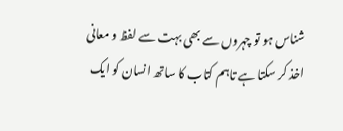شناس ہو تو چہروں سے بھی بہت سے لفظ و معانی اخذ کر سکتا ہے تاہم کتاب کا ساتھ انسان کو ایک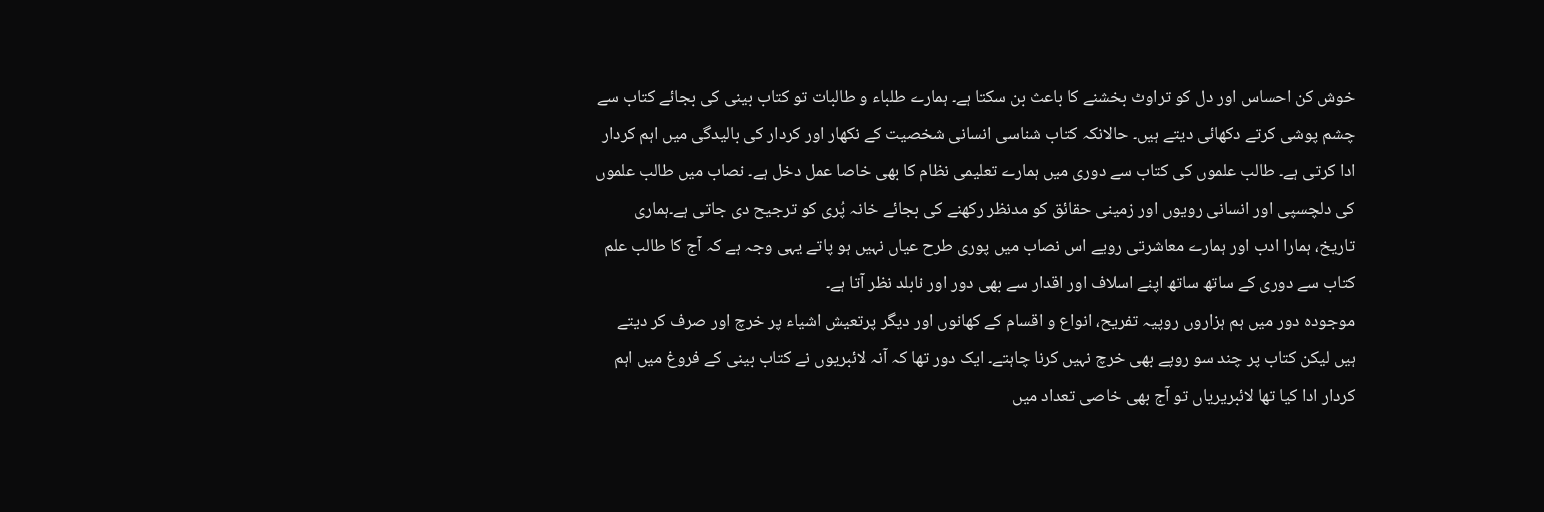خوش کن احساس اور دل کو تراوٹ بخشنے کا باعث بن سکتا ہے۔ ہمارے طلباء و طالبات تو کتاب بینی کی بجائے کتاب سے چشم پوشی کرتے دکھائی دیتے ہیں۔ حالانکہ کتاب شناسی انسانی شخصیت کے نکھار اور کردار کی بالیدگی میں اہم کردار ادا کرتی ہے۔ طالب علموں کی کتاب سے دوری میں ہمارے تعلیمی نظام کا بھی خاصا عمل دخل ہے۔ نصاب میں طالب علموں کی دلچسپی اور انسانی رویوں اور زمینی حقائق کو مدنظر رکھنے کی بجائے خانہ پُری کو ترجیح دی جاتی ہے۔ہماری تاریخ، ہمارا ادب اور ہمارے معاشرتی رویے اس نصاب میں پوری طرح عیاں نہیں ہو پاتے یہی وجہ ہے کہ آج کا طالب علم کتاب سے دوری کے ساتھ ساتھ اپنے اسلاف اور اقدار سے بھی دور اور نابلد نظر آتا ہے۔
موجودہ دور میں ہم ہزاروں روپیہ تفریح، انواع و اقسام کے کھانوں اور دیگر پرتعیش اشیاء پر خرچ اور صرف کر دیتے ہیں لیکن کتاب پر چند سو روپے بھی خرچ نہیں کرنا چاہتے۔ ایک دور تھا کہ آنہ لائبریوں نے کتاب بینی کے فروغ میں اہم کردار ادا کیا تھا لائبریریاں تو آج بھی خاصی تعداد میں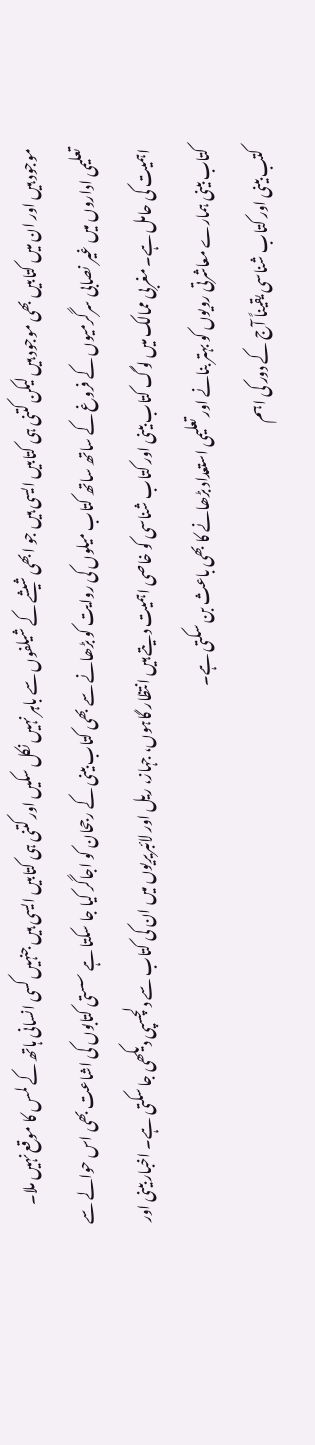موجود ہیں اور ان میں کتابیں بھی موجود ہیں لیکن کتنی ہی کتابیں ایسی ہیں جو ابھی شیشے کے شیلفوں سے باہر نہیں نکل سکیں اور کتنی ہی کتابیں ایسی ہیں جنہیں کسی انسانی ہاتھ کے لمس کا موقع نہیں ملا۔ تعلیمی اداروں میں غیر نصابی سرگرمیوں کے فروغ کے ساتھ ساتھ کتاب میلوں کی روایت کو بڑھانے سے بھی کتاب بینی کے رجحان کو اجاگر کیا جا سکتا ہے سستی کتابوں کی اشاعت بھی اس حوالے سے اہمیت کی حامل ہے۔ مغربی ممالک میں لوگ کتاب بینی اور کتاب شناسی کو خاصی اہمیت دیتے ہیں انتظار گاہوں، جہاز، ریل اور لائبریریوں میں ان کی کتاب سے دلچسپی دیکھی جا سکتی ہے۔ اخبار بینی اور کتاب بینی ہمارے معاشرتی رویوں کو بہتر بنانے اور تعلیمی استعداد بڑھانے کا بھی باعث بن سکتی ہے۔
کتب بینی اور کتاب شناسی یقیناً آج کے دور کی اہم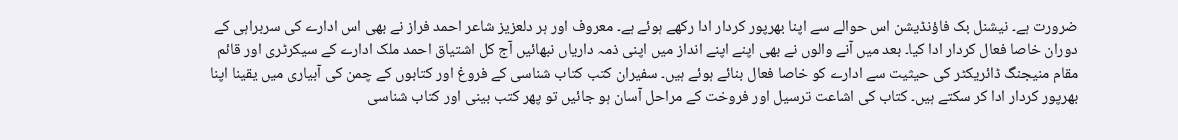ضرورت ہے۔ نیشنل بک فاؤنڈیشن اس حوالے سے اپنا بھرپور کردار ادا رکھے ہوئے ہے۔ معروف اور ہر دلعزیز شاعر احمد فراز نے بھی اس ادارے کی سربراہی کے دوران خاصا فعال کردار ادا کیا۔ بعد میں آنے والوں نے بھی اپنے اپنے انداز میں اپنی ذمہ داریاں نبھائیں آج کل اشتیاق احمد ملک ادارے کے سیکرٹری اور قائم مقام منیجنگ ڈائریکٹر کی حیثیت سے ادارے کو خاصا فعال بنائے ہوئے ہیں۔ سفیران کتب کتاب شناسی کے فروغ اور کتابوں کے چمن کی آبیاری میں یقینا اپنا بھرپور کردار ادا کر سکتے ہیں۔ کتاب کی اشاعت ترسیل اور فروخت کے مراحل آسان ہو جائیں تو پھر کتب بینی اور کتاب شناسی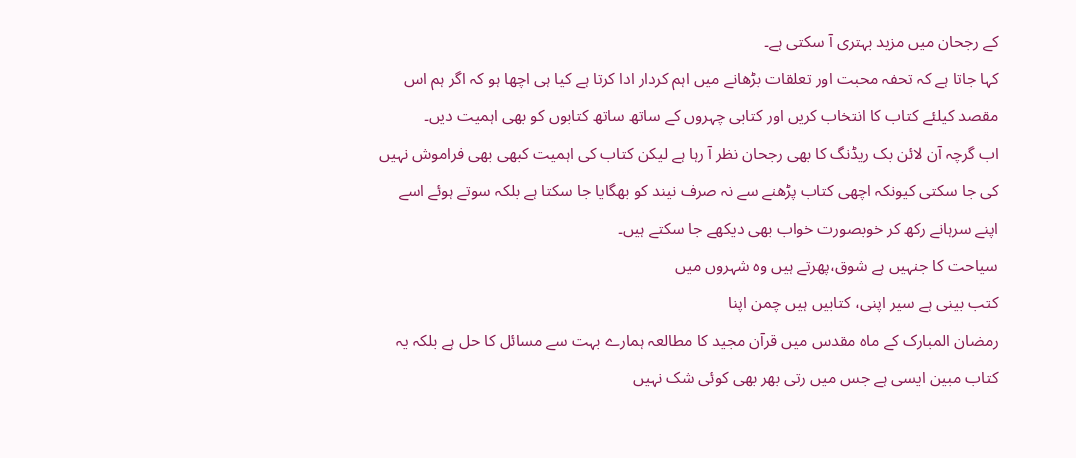کے رجحان میں مزید بہتری آ سکتی ہے۔
کہا جاتا ہے کہ تحفہ محبت اور تعلقات بڑھانے میں اہم کردار ادا کرتا ہے کیا ہی اچھا ہو کہ اگر ہم اس مقصد کیلئے کتاب کا انتخاب کریں اور کتابی چہروں کے ساتھ ساتھ کتابوں کو بھی اہمیت دیں۔
اب گرچہ آن لائن بک ریڈنگ کا بھی رجحان نظر آ رہا ہے لیکن کتاب کی اہمیت کبھی بھی فراموش نہیں کی جا سکتی کیونکہ اچھی کتاب پڑھنے سے نہ صرف نیند کو بھگایا جا سکتا ہے بلکہ سوتے ہوئے اسے اپنے سرہانے رکھ کر خوبصورت خواب بھی دیکھے جا سکتے ہیں۔
سیاحت کا جنہیں ہے شوق،پھرتے ہیں وہ شہروں میں
کتب بینی ہے سیر اپنی، کتابیں ہیں چمن اپنا
رمضان المبارک کے ماہ مقدس میں قرآن مجید کا مطالعہ ہمارے بہت سے مسائل کا حل ہے بلکہ یہ کتاب مبین ایسی ہے جس میں رتی بھر بھی کوئی شک نہیں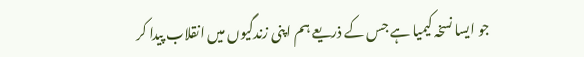جو ایسا نسخہ کیمیا ہے جس کے ذریعے ہم اپنی زندگیوں میں انقلاب پیدا کر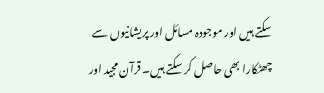سکتے ہیں اور موجودہ مسائل اور پریشانیوں سے چھٹکارا بھی حاصل کر سکتے ہیں۔ قرآن مجید اور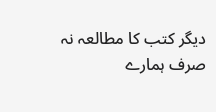دیگر کتب کا مطالعہ نہ صرف ہمارے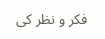فکر و نظر کی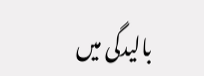بالیدگی میں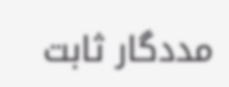مددگار ثابت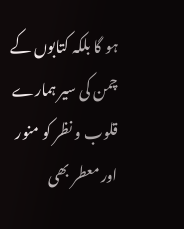ہو گا بلکہ کتابوں کے چمن کی سیر ہمارے قلوب و نظر کو منور اور معطر بھی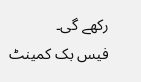رکھے گی۔
فیس بک کمینٹ